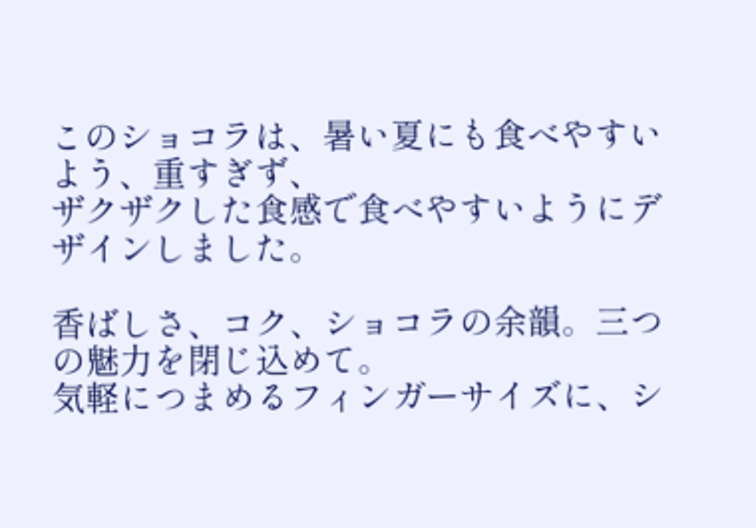このショコラは、暑い夏にも食べやすいよう、重すぎず、
ザクザクした食感で食べやすいようにデザインしました。

香ばしさ、コク、ショコラの余韻。三つの魅力を閉じ込めて。
気軽につまめるフィンガーサイズに、シ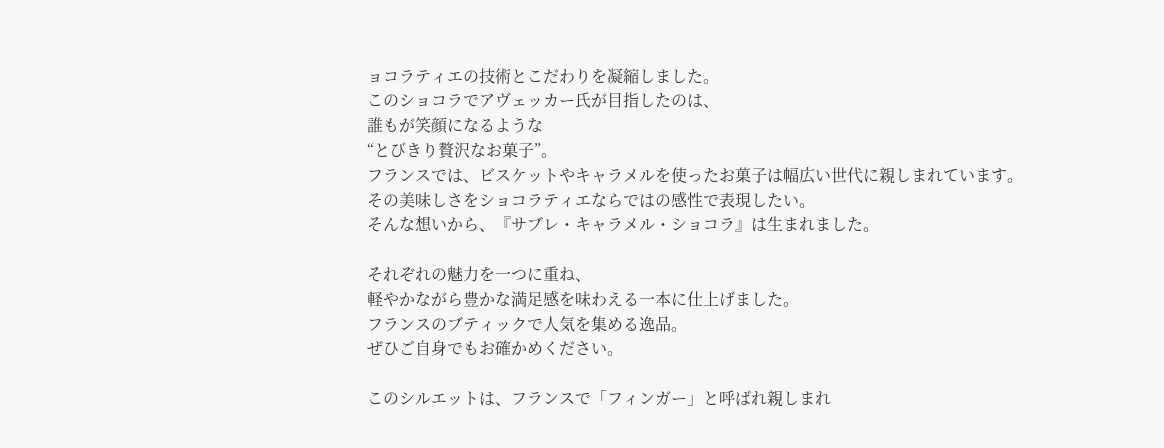ョコラティエの技術とこだわりを凝縮しました。
このショコラでアヴェッカー氏が目指したのは、
誰もが笑顔になるような
“とびきり贅沢なお菓子”。
フランスでは、ビスケットやキャラメルを使ったお菓子は幅広い世代に親しまれています。
その美味しさをショコラティエならではの感性で表現したい。
そんな想いから、『サブレ・キャラメル・ショコラ』は生まれました。

それぞれの魅力を一つに重ね、
軽やかながら豊かな満足感を味わえる一本に仕上げました。
フランスのブティックで人気を集める逸品。
ぜひご自身でもお確かめください。

このシルエットは、フランスで「フィンガー」と呼ばれ親しまれ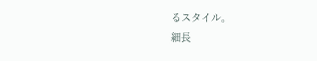るスタイル。
細長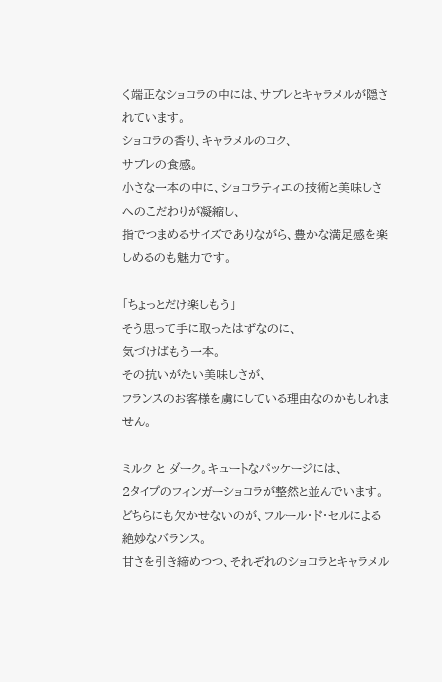く端正なショコラの中には、サブレとキャラメルが隠されています。
ショコラの香り、キャラメルのコク、
サブレの食感。
小さな一本の中に、ショコラティエの技術と美味しさへのこだわりが凝縮し、
指でつまめるサイズでありながら、豊かな満足感を楽しめるのも魅力です。

「ちょっとだけ楽しもう」
そう思って手に取ったはずなのに、
気づけばもう一本。
その抗いがたい美味しさが、
フランスのお客様を虜にしている理由なのかもしれません。

ミルク と ダーク。キュートなパッケージには、
2タイプのフィンガーショコラが整然と並んでいます。
どちらにも欠かせないのが、フルール・ド・セルによる絶妙なバランス。
甘さを引き締めつつ、それぞれのショコラとキャラメル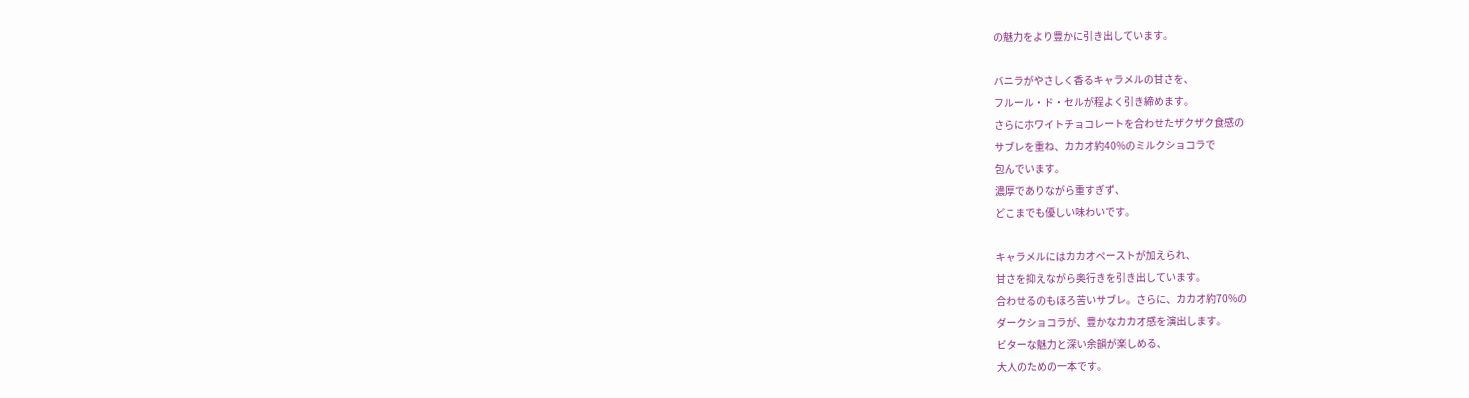の魅力をより豊かに引き出しています。

バニラがやさしく香るキャラメルの甘さを、
フルール・ド・セルが程よく引き締めます。
さらにホワイトチョコレートを合わせたザクザク食感の
サブレを重ね、カカオ約40%のミルクショコラで
包んでいます。
濃厚でありながら重すぎず、
どこまでも優しい味わいです。

キャラメルにはカカオペーストが加えられ、
甘さを抑えながら奥行きを引き出しています。
合わせるのもほろ苦いサブレ。さらに、カカオ約70%の
ダークショコラが、豊かなカカオ感を演出します。
ビターな魅力と深い余韻が楽しめる、
大人のための一本です。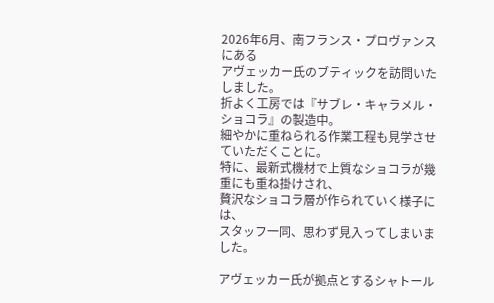2026年6月、南フランス・プロヴァンスにある
アヴェッカー氏のブティックを訪問いたしました。
折よく工房では『サブレ・キャラメル・ショコラ』の製造中。
細やかに重ねられる作業工程も見学させていただくことに。
特に、最新式機材で上質なショコラが幾重にも重ね掛けされ、
贅沢なショコラ層が作られていく様子には、
スタッフ一同、思わず見入ってしまいました。

アヴェッカー氏が拠点とするシャトール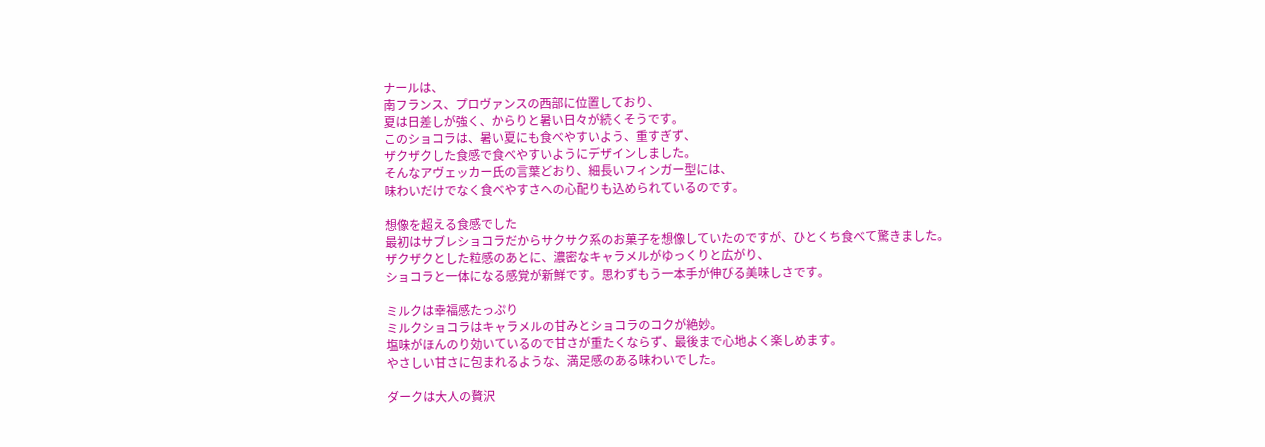ナールは、
南フランス、プロヴァンスの西部に位置しており、
夏は日差しが強く、からりと暑い日々が続くそうです。
このショコラは、暑い夏にも食べやすいよう、重すぎず、
ザクザクした食感で食べやすいようにデザインしました。
そんなアヴェッカー氏の言葉どおり、細長いフィンガー型には、
味わいだけでなく食べやすさへの心配りも込められているのです。

想像を超える食感でした
最初はサブレショコラだからサクサク系のお菓子を想像していたのですが、ひとくち食べて驚きました。
ザクザクとした粒感のあとに、濃密なキャラメルがゆっくりと広がり、
ショコラと一体になる感覚が新鮮です。思わずもう一本手が伸びる美味しさです。

ミルクは幸福感たっぷり
ミルクショコラはキャラメルの甘みとショコラのコクが絶妙。
塩味がほんのり効いているので甘さが重たくならず、最後まで心地よく楽しめます。
やさしい甘さに包まれるような、満足感のある味わいでした。

ダークは大人の贅沢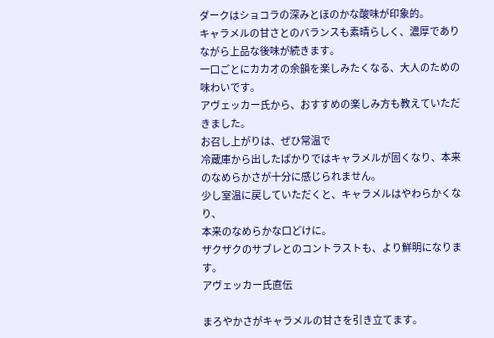ダークはショコラの深みとほのかな酸味が印象的。
キャラメルの甘さとのバランスも素晴らしく、濃厚でありながら上品な後味が続きます。
一口ごとにカカオの余韻を楽しみたくなる、大人のための味わいです。
アヴェッカー氏から、おすすめの楽しみ方も教えていただきました。
お召し上がりは、ぜひ常温で
冷蔵庫から出したばかりではキャラメルが固くなり、本来のなめらかさが十分に感じられません。
少し室温に戻していただくと、キャラメルはやわらかくなり、
本来のなめらかな口どけに。
ザクザクのサブレとのコントラストも、より鮮明になります。
アヴェッカー氏直伝

まろやかさがキャラメルの甘さを引き立てます。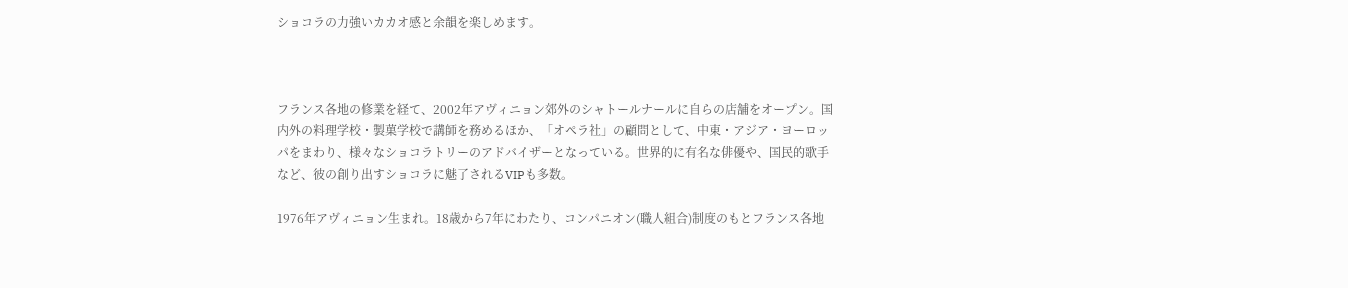ショコラの力強いカカオ感と余韻を楽しめます。



フランス各地の修業を経て、2002年アヴィニョン郊外のシャトールナールに自らの店舗をオープン。国内外の料理学校・製菓学校で講師を務めるほか、「オペラ社」の顧問として、中東・アジア・ヨーロッパをまわり、様々なショコラトリーのアドバイザーとなっている。世界的に有名な俳優や、国民的歌手など、彼の創り出すショコラに魅了されるVIPも多数。

1976年アヴィニョン生まれ。18歳から7年にわたり、コンパニオン(職人組合)制度のもとフランス各地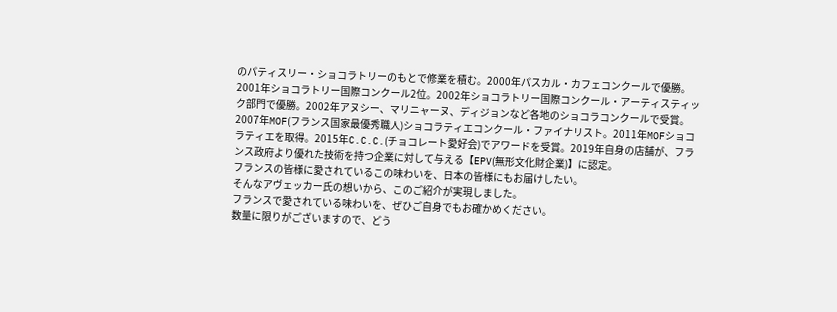のパティスリー・ショコラトリーのもとで修業を積む。2000年パスカル・カフェコンクールで優勝。2001年ショコラトリー国際コンクール2位。2002年ショコラトリー国際コンクール・アーティスティック部門で優勝。2002年アヌシー、マリニャーヌ、ディジョンなど各地のショコラコンクールで受賞。2007年MOF(フランス国家最優秀職人)ショコラティエコンクール・ファイナリスト。2011年MOFショコラティエを取得。2015年C.C.C.(チョコレート愛好会)でアワードを受賞。2019年自身の店舗が、フランス政府より優れた技術を持つ企業に対して与える【EPV(無形文化財企業)】に認定。
フランスの皆様に愛されているこの味わいを、日本の皆様にもお届けしたい。
そんなアヴェッカー氏の想いから、このご紹介が実現しました。
フランスで愛されている味わいを、ぜひご自身でもお確かめください。
数量に限りがございますので、どう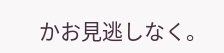かお見逃しなく。